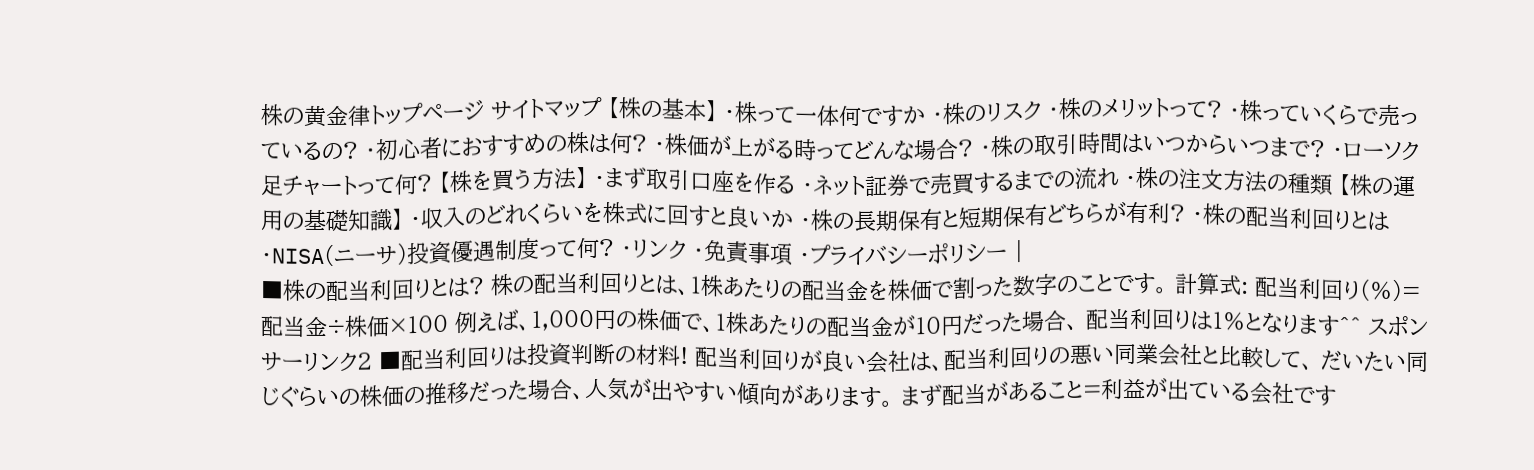株の黄金律トップページ サイトマップ 【株の基本】 ・株って一体何ですか ・株のリスク ・株のメリットって? ・株っていくらで売っているの? ・初心者におすすめの株は何? ・株価が上がる時ってどんな場合? ・株の取引時間はいつからいつまで? ・ローソク足チャートって何? 【株を買う方法】 ・まず取引口座を作る ・ネット証券で売買するまでの流れ ・株の注文方法の種類 【株の運用の基礎知識】 ・収入のどれくらいを株式に回すと良いか ・株の長期保有と短期保有どちらが有利? ・株の配当利回りとは ・NISA(ニーサ)投資優遇制度って何? ・リンク ・免責事項 ・プライバシーポリシー |
■株の配当利回りとは? 株の配当利回りとは、1株あたりの配当金を株価で割った数字のことです。 計算式: 配当利回り(%)=配当金÷株価×100 例えば、1,000円の株価で、1株あたりの配当金が10円だった場合、 配当利回りは1%となります^^ スポンサーリンク2 ■配当利回りは投資判断の材料! 配当利回りが良い会社は、配当利回りの悪い同業会社と比較して、 だいたい同じぐらいの株価の推移だった場合、人気が出やすい傾向があります。 まず配当があること=利益が出ている会社です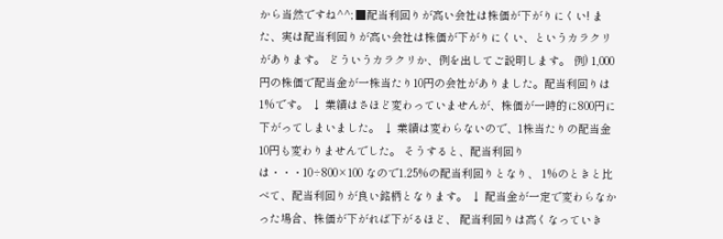から当然ですね^^; ■配当利回りが高い会社は株価が下がりにくい! また、実は配当利回りが高い会社は株価が下がりにくい、というカラクリがあります。 どういうカラクリか、例を出してご説明します。 例) 1,000円の株価で配当金が一株当たり10円の会社がありました。配当利回りは1%です。 ↓ 業績はさほど変わっていませんが、株価が一時的に800円に下がってしまいました。 ↓ 業績は変わらないので、1株当たりの配当金10円も変わりませんでした。 そうすると、配当利回りは・・・10÷800×100 なので1.25%の配当利回りとなり、 1%のときと比べて、配当利回りが良い銘柄となります。 ↓ 配当金が一定で変わらなかった場合、株価が下がれば下がるほど、 配当利回りは高くなっていき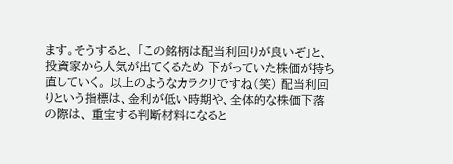ます。そうすると、 「この銘柄は配当利回りが良いぞ」と、投資家から人気が出てくるため 下がっていた株価が持ち直していく。 以上のようなカラクリですね(笑) 配当利回りという指標は、金利が低い時期や、全体的な株価下落の際は、 重宝する判断材料になると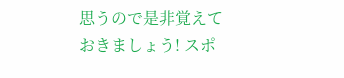思うので是非覚えておきましょう! スポ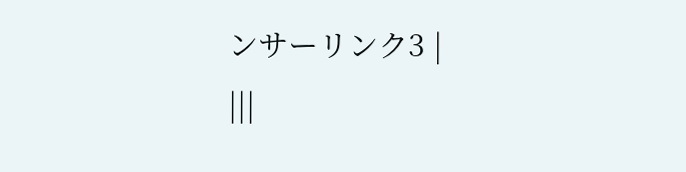ンサーリンク3 |
|||